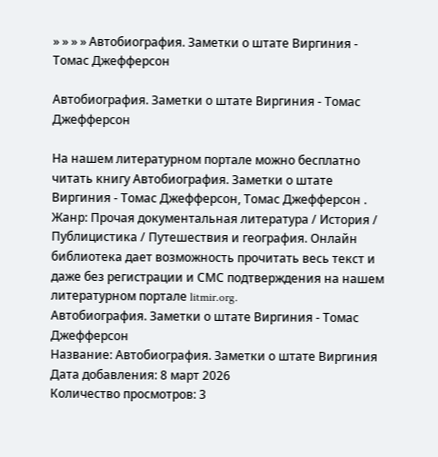» » » » Автобиография. Заметки о штате Виргиния - Томас Джефферсон

Автобиография. Заметки о штате Виргиния - Томас Джефферсон

На нашем литературном портале можно бесплатно читать книгу Автобиография. Заметки о штате Виргиния - Томас Джефферсон, Томас Джефферсон . Жанр: Прочая документальная литература / История / Публицистика / Путешествия и география. Онлайн библиотека дает возможность прочитать весь текст и даже без регистрации и СМС подтверждения на нашем литературном портале litmir.org.
Автобиография. Заметки о штате Виргиния - Томас Джефферсон
Название: Автобиография. Заметки о штате Виргиния
Дата добавления: 8 март 2026
Количество просмотров: 3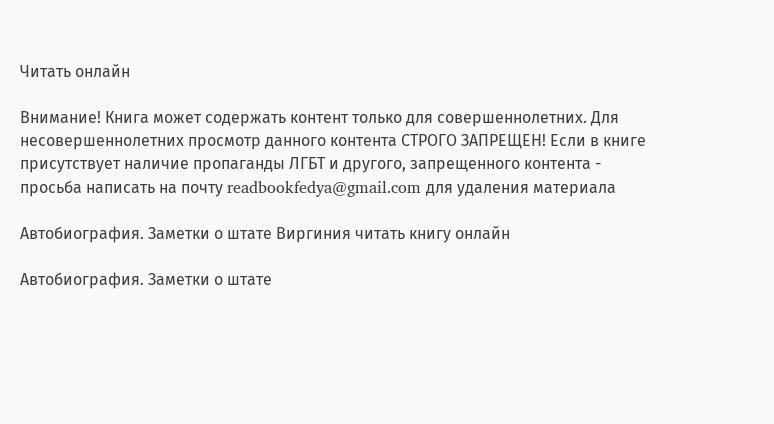Читать онлайн

Внимание! Книга может содержать контент только для совершеннолетних. Для несовершеннолетних просмотр данного контента СТРОГО ЗАПРЕЩЕН! Если в книге присутствует наличие пропаганды ЛГБТ и другого, запрещенного контента - просьба написать на почту readbookfedya@gmail.com для удаления материала

Автобиография. Заметки о штате Виргиния читать книгу онлайн

Автобиография. Заметки о штате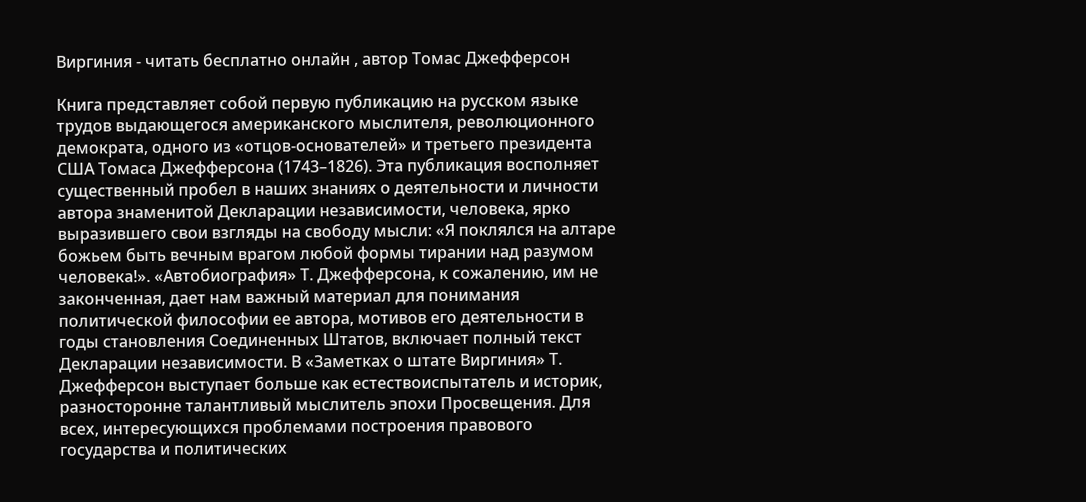Виргиния - читать бесплатно онлайн , автор Томас Джефферсон

Книга представляет собой первую публикацию на русском языке трудов выдающегося американского мыслителя, революционного демократа, одного из «отцов-основателей» и третьего президента США Томаса Джефферсона (1743–1826). Эта публикация восполняет существенный пробел в наших знаниях о деятельности и личности автора знаменитой Декларации независимости, человека, ярко выразившего свои взгляды на свободу мысли: «Я поклялся на алтаре божьем быть вечным врагом любой формы тирании над разумом человека!». «Автобиография» Т. Джефферсона, к сожалению, им не законченная, дает нам важный материал для понимания политической философии ее автора, мотивов его деятельности в годы становления Соединенных Штатов, включает полный текст Декларации независимости. В «Заметках о штате Виргиния» Т. Джефферсон выступает больше как естествоиспытатель и историк, разносторонне талантливый мыслитель эпохи Просвещения. Для всех, интересующихся проблемами построения правового государства и политических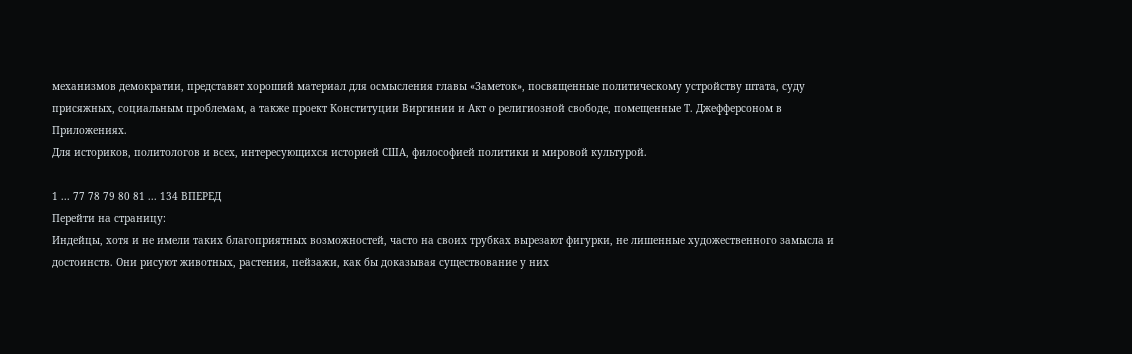механизмов демократии, представят хороший материал для осмысления главы «Заметок», посвященные политическому устройству штата, суду присяжных, социальным проблемам, а также проект Конституции Виргинии и Акт о религиозной свободе, помещенные Т. Джефферсоном в Приложениях.
Для историков, политологов и всех, интересующихся историей США, философией политики и мировой культурой.

1 ... 77 78 79 80 81 ... 134 ВПЕРЕД
Перейти на страницу:
Индейцы, хотя и не имели таких благоприятных возможностей, часто на своих трубках вырезают фигурки, не лишенные художественного замысла и достоинств. Они рисуют животных, растения, пейзажи, как бы доказывая существование у них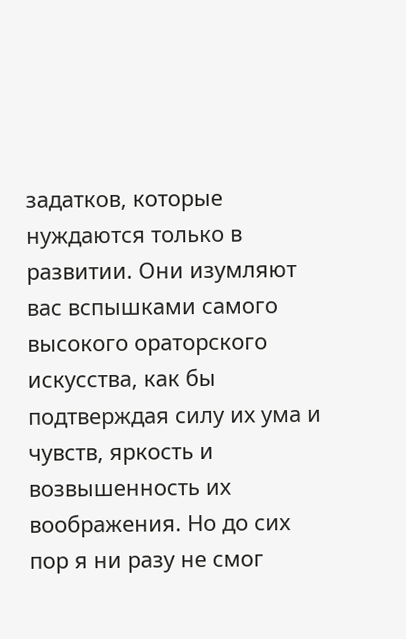задатков, которые нуждаются только в развитии. Они изумляют вас вспышками самого высокого ораторского искусства, как бы подтверждая силу их ума и чувств, яркость и возвышенность их воображения. Но до сих пор я ни разу не смог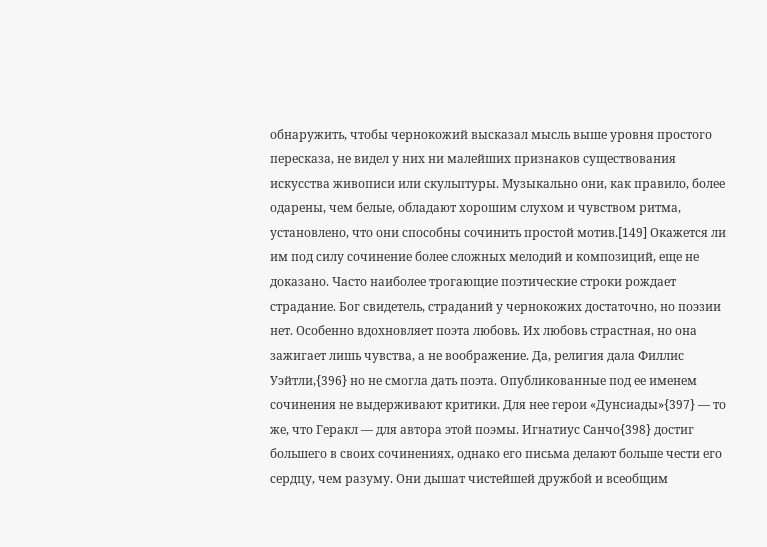обнаружить, чтобы чернокожий высказал мысль выше уровня простого пересказа, не видел у них ни малейших признаков существования искусства живописи или скульптуры. Музыкально они, как правило, более одарены, чем белые, обладают хорошим слухом и чувством ритма, установлено, что они способны сочинить простой мотив.[149] Окажется ли им под силу сочинение более сложных мелодий и композиций, еще не доказано. Часто наиболее трогающие поэтические строки рождает страдание. Бог свидетель, страданий у чернокожих достаточно, но поэзии нет. Особенно вдохновляет поэта любовь. Их любовь страстная, но она зажигает лишь чувства, а не воображение. Да, религия дала Филлис Уэйтли,{396} но не смогла дать поэта. Опубликованные под ее именем сочинения не выдерживают критики. Для нее герои «Дунсиады»{397} — то же, что Геракл — для автора этой поэмы. Игнатиус Санчо{398} достиг большего в своих сочинениях, однако его письма делают больше чести его сердцу, чем разуму. Они дышат чистейшей дружбой и всеобщим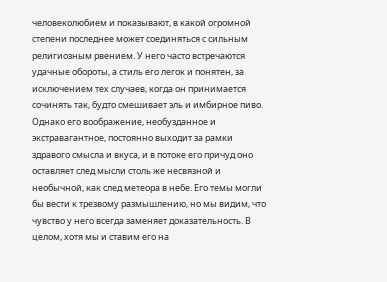человеколюбием и показывают, в какой огромной степени последнее может соединяться с сильным религиозным рвением. У него часто встречаются удачные обороты, а стиль его легок и понятен, за исключением тех случаев, когда он принимается сочинять так, будто смешивает эль и имбирное пиво. Однако его воображение, необузданное и экстравагантное, постоянно выходит за рамки здравого смысла и вкуса, и в потоке его причуд оно оставляет след мысли столь же несвязной и необычной, как след метеора в небе. Его темы могли бы вести к трезвому размышлению, но мы видим, что чувство у него всегда заменяет доказательность. В целом, хотя мы и ставим его на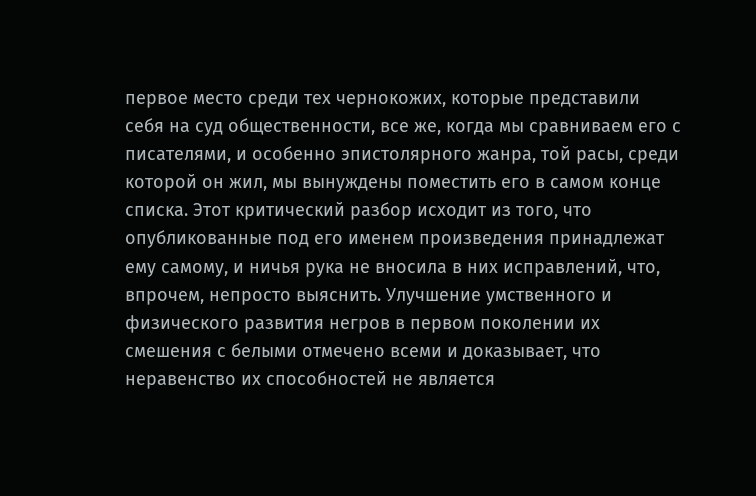первое место среди тех чернокожих, которые представили себя на суд общественности, все же, когда мы сравниваем его с писателями, и особенно эпистолярного жанра, той расы, среди которой он жил, мы вынуждены поместить его в самом конце списка. Этот критический разбор исходит из того, что опубликованные под его именем произведения принадлежат ему самому, и ничья рука не вносила в них исправлений, что, впрочем, непросто выяснить. Улучшение умственного и физического развития негров в первом поколении их смешения с белыми отмечено всеми и доказывает, что неравенство их способностей не является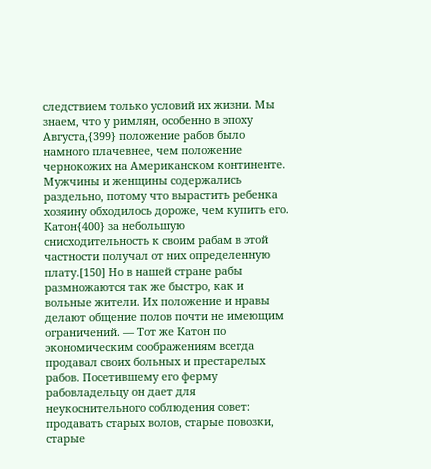следствием только условий их жизни. Мы знаем, что у римлян, особенно в эпоху Августа,{399} положение рабов было намного плачевнее, чем положение чернокожих на Американском континенте. Мужчины и женщины содержались раздельно, потому что вырастить ребенка хозяину обходилось дороже, чем купить его. Катон{400} за небольшую снисходительность к своим рабам в этой частности получал от них определенную плату.[150] Но в нашей стране рабы размножаются так же быстро, как и вольные жители. Их положение и нравы делают общение полов почти не имеющим ограничений. — Тот же Катон по экономическим соображениям всегда продавал своих больных и престарелых рабов. Посетившему его ферму рабовладельцу он дает для неукоснительного соблюдения совет: продавать старых волов, старые повозки, старые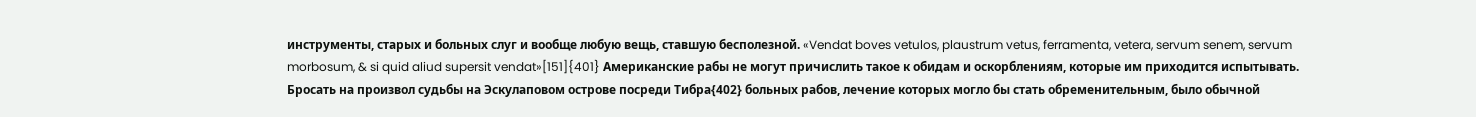инструменты, старых и больных слуг и вообще любую вещь, ставшую бесполезной. «Vendat boves vetulos, plaustrum vetus, ferramenta, vetera, servum senem, servum morbosum, & si quid aliud supersit vendat»[151]{401} Американские рабы не могут причислить такое к обидам и оскорблениям, которые им приходится испытывать. Бросать на произвол судьбы на Эскулаповом острове посреди Тибра{402} больных рабов, лечение которых могло бы стать обременительным, было обычной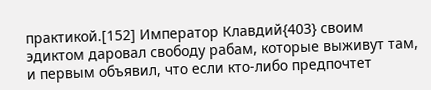практикой.[152] Император Клавдий{403} своим эдиктом даровал свободу рабам, которые выживут там, и первым объявил, что если кто-либо предпочтет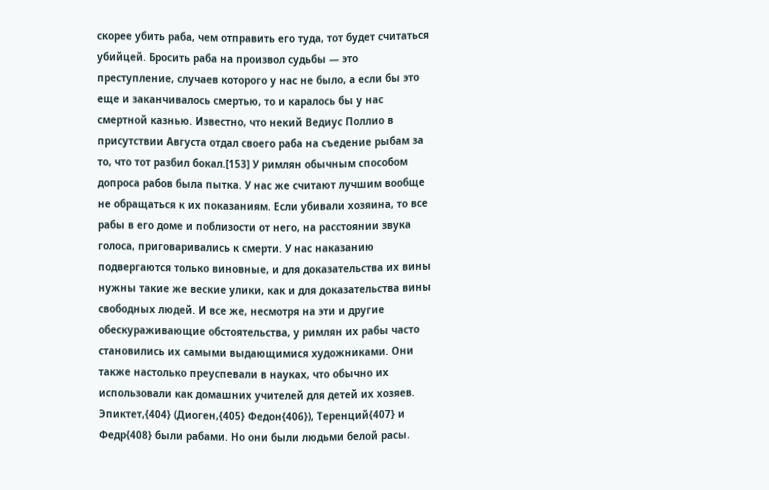скорее убить раба, чем отправить его туда, тот будет считаться убийцей. Бросить раба на произвол судьбы — это преступление, случаев которого у нас не было, а если бы это еще и заканчивалось смертью, то и каралось бы у нас смертной казнью. Известно, что некий Ведиус Поллио в присутствии Августа отдал своего раба на съедение рыбам за то, что тот разбил бокал.[153] У римлян обычным способом допроса рабов была пытка. У нас же считают лучшим вообще не обращаться к их показаниям. Если убивали хозяина, то все рабы в его доме и поблизости от него, на расстоянии звука голоса, приговаривались к смерти. У нас наказанию подвергаются только виновные, и для доказательства их вины нужны такие же веские улики, как и для доказательства вины свободных людей. И все же, несмотря на эти и другие обескураживающие обстоятельства, у римлян их рабы часто становились их самыми выдающимися художниками. Они также настолько преуспевали в науках, что обычно их использовали как домашних учителей для детей их хозяев. Эпиктет,{404} (Диоген,{405} Федон{406}), Теренций{407} и Федр{408} были рабами. Но они были людьми белой расы.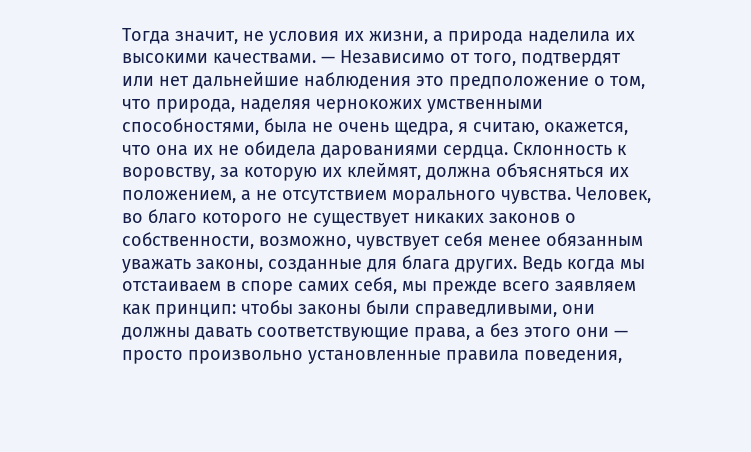Тогда значит, не условия их жизни, а природа наделила их высокими качествами. — Независимо от того, подтвердят или нет дальнейшие наблюдения это предположение о том, что природа, наделяя чернокожих умственными способностями, была не очень щедра, я считаю, окажется, что она их не обидела дарованиями сердца. Склонность к воровству, за которую их клеймят, должна объясняться их положением, а не отсутствием морального чувства. Человек, во благо которого не существует никаких законов о собственности, возможно, чувствует себя менее обязанным уважать законы, созданные для блага других. Ведь когда мы отстаиваем в споре самих себя, мы прежде всего заявляем как принцип: чтобы законы были справедливыми, они должны давать соответствующие права, а без этого они — просто произвольно установленные правила поведения,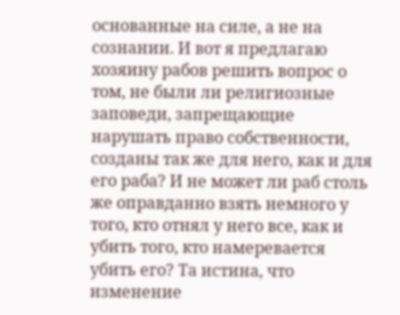основанные на силе, а не на сознании. И вот я предлагаю хозяину рабов решить вопрос о том, не были ли религиозные заповеди, запрещающие нарушать право собственности, созданы так же для него, как и для его раба? И не может ли раб столь же оправданно взять немного у того, кто отнял у него все, как и убить того, кто намеревается убить его? Та истина, что изменение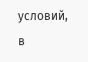условий, в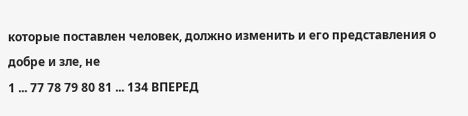которые поставлен человек, должно изменить и его представления о добре и зле, не
1 ... 77 78 79 80 81 ... 134 ВПЕРЕД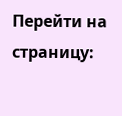Перейти на страницу: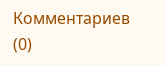Комментариев (0)